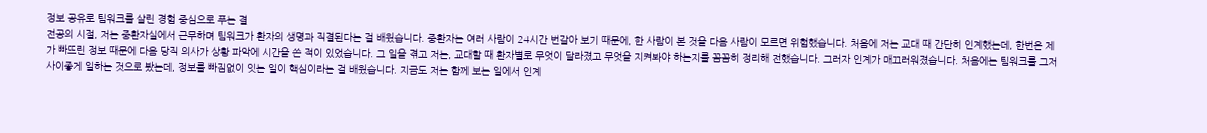정보 공유로 팀워크를 살린 경험 중심으로 푸는 결
전공의 시절, 저는 중환자실에서 근무하며 팀워크가 환자의 생명과 직결된다는 걸 배웠습니다. 중환자는 여러 사람이 24시간 번갈아 보기 때문에, 한 사람이 본 것을 다음 사람이 모르면 위험했습니다. 처음에 저는 교대 때 간단히 인계했는데, 한번은 제가 빠뜨린 정보 때문에 다음 당직 의사가 상황 파악에 시간을 쓴 적이 있었습니다. 그 일을 겪고 저는, 교대할 때 환자별로 무엇이 달라졌고 무엇을 지켜봐야 하는지를 꼼꼼히 정리해 전했습니다. 그러자 인계가 매끄러워졌습니다. 처음에는 팀워크를 그저 사이좋게 일하는 것으로 봤는데, 정보를 빠짐없이 잇는 일이 핵심이라는 걸 배웠습니다. 지금도 저는 함께 보는 일에서 인계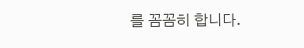를 꼼꼼히 합니다.